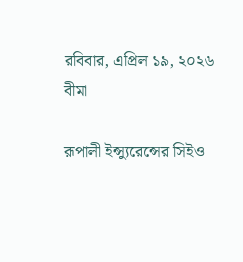রবিবার, এপ্রিল ১৯, ২০২৬
বীমা

রূপালী ইন্স্যুরেন্সের সিইও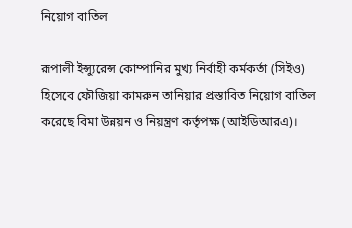নিয়োগ বাতিল

রূপালী ইন্স্যুরেন্স কোম্পানির মুখ্য নির্বাহী কর্মকর্তা (সিইও) হিসেবে ফৌজিয়া কামরুন তানিয়ার প্রস্তাবিত নিয়োগ বাতিল করেছে বিমা উন্নয়ন ও নিয়ন্ত্রণ কর্তৃপক্ষ (আইডিআরএ)।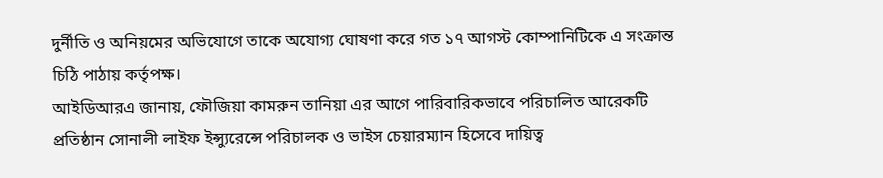দুর্নীতি ও অনিয়মের অভিযোগে তাকে অযোগ্য ঘোষণা করে গত ১৭ আগস্ট কোম্পানিটিকে এ সংক্রান্ত চিঠি পাঠায় কর্তৃপক্ষ।
আইডিআরএ জানায়, ফৌজিয়া কামরুন তানিয়া এর আগে পারিবারিকভাবে পরিচালিত আরেকটি প্রতিষ্ঠান সোনালী লাইফ ইন্স্যুরেন্সে পরিচালক ও ভাইস চেয়ারম্যান হিসেবে দায়িত্ব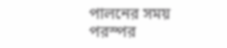পালনের সময় পরস্পর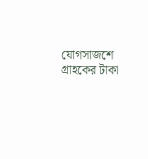যোগসাজশে গ্রাহকের টাকা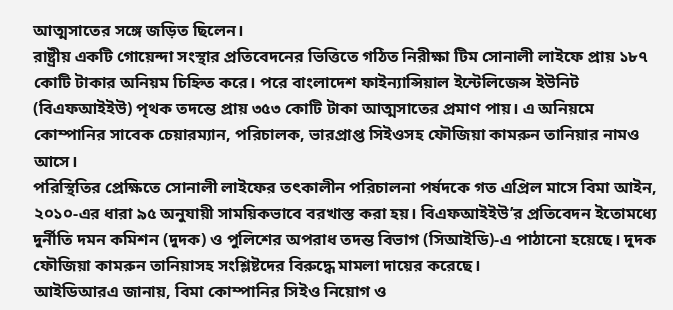আত্মসাতের সঙ্গে জড়িত ছিলেন।
রাষ্ট্রীয় একটি গোয়েন্দা সংস্থার প্রতিবেদনের ভিত্তিতে গঠিত নিরীক্ষা টিম সোনালী লাইফে প্রায় ১৮৭ কোটি টাকার অনিয়ম চিহ্নিত করে। পরে বাংলাদেশ ফাইন্যান্সিয়াল ইন্টেলিজেন্স ইউনিট (বিএফআইইউ) পৃথক তদন্তে প্রায় ৩৫৩ কোটি টাকা আত্মসাতের প্রমাণ পায়। এ অনিয়মে কোম্পানির সাবেক চেয়ারম্যান, পরিচালক, ভারপ্রাপ্ত সিইওসহ ফৌজিয়া কামরুন তানিয়ার নামও আসে।
পরিস্থিতির প্রেক্ষিতে সোনালী লাইফের তৎকালীন পরিচালনা পর্ষদকে গত এপ্রিল মাসে বিমা আইন, ২০১০-এর ধারা ৯৫ অনুযায়ী সাময়িকভাবে বরখাস্ত করা হয়। বিএফআইইউ’র প্রতিবেদন ইতোমধ্যে দুর্নীতি দমন কমিশন (দুদক) ও পুলিশের অপরাধ তদন্ত বিভাগ (সিআইডি)-এ পাঠানো হয়েছে। দুদক ফৌজিয়া কামরুন তানিয়াসহ সংশ্লিষ্টদের বিরুদ্ধে মামলা দায়ের করেছে।
আইডিআরএ জানায়, বিমা কোম্পানির সিইও নিয়োগ ও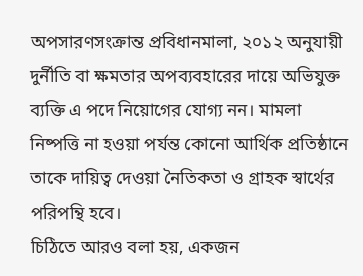অপসারণসংক্রান্ত প্রবিধানমালা, ২০১২ অনুযায়ী দুর্নীতি বা ক্ষমতার অপব্যবহারের দায়ে অভিযুক্ত ব্যক্তি এ পদে নিয়োগের যোগ্য নন। মামলা নিষ্পত্তি না হওয়া পর্যন্ত কোনো আর্থিক প্রতিষ্ঠানে তাকে দায়িত্ব দেওয়া নৈতিকতা ও গ্রাহক স্বার্থের পরিপন্থি হবে।
চিঠিতে আরও বলা হয়, একজন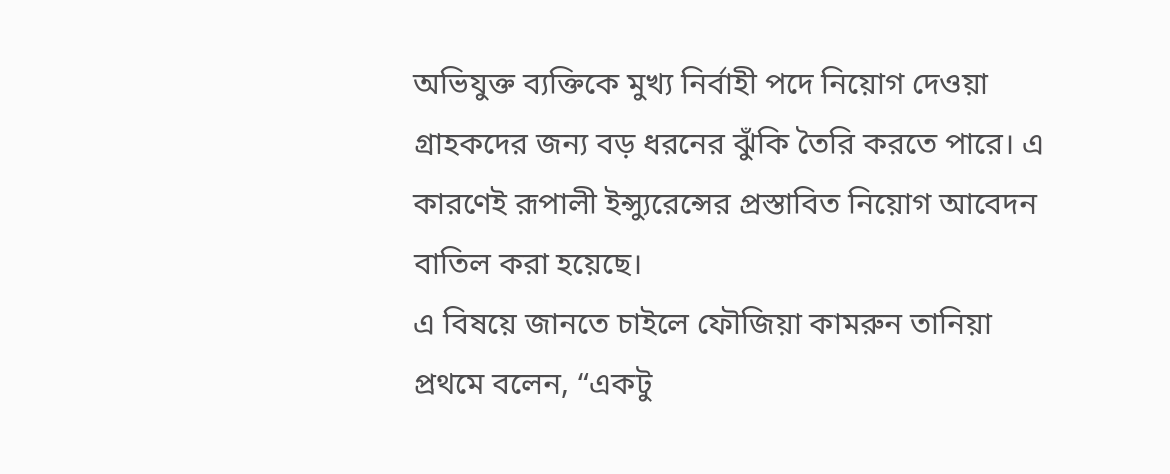অভিযুক্ত ব্যক্তিকে মুখ্য নির্বাহী পদে নিয়োগ দেওয়া গ্রাহকদের জন্য বড় ধরনের ঝুঁকি তৈরি করতে পারে। এ কারণেই রূপালী ইন্স্যুরেন্সের প্রস্তাবিত নিয়োগ আবেদন বাতিল করা হয়েছে।
এ বিষয়ে জানতে চাইলে ফৌজিয়া কামরুন তানিয়া প্রথমে বলেন, “একটু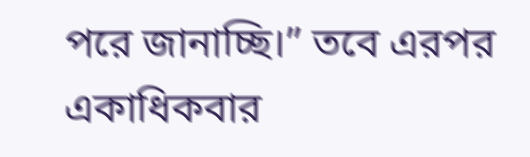পরে জানাচ্ছি।” তবে এরপর একাধিকবার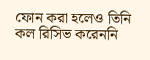ফোন করা হলেও তিনি কল রিসিভ করেননি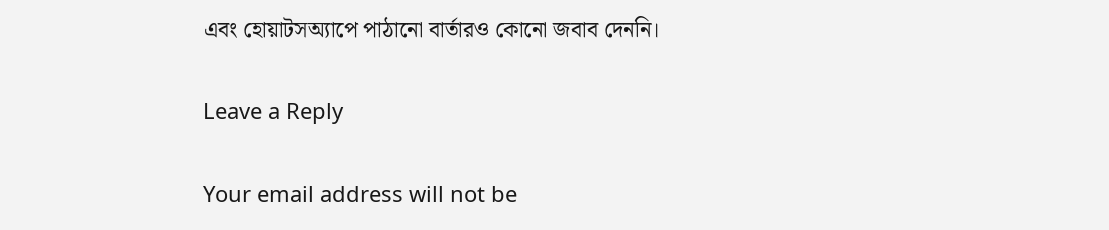এবং হোয়াটসঅ্যাপে পাঠানো বার্তারও কোনো জবাব দেননি।

Leave a Reply

Your email address will not be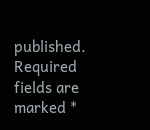published. Required fields are marked *